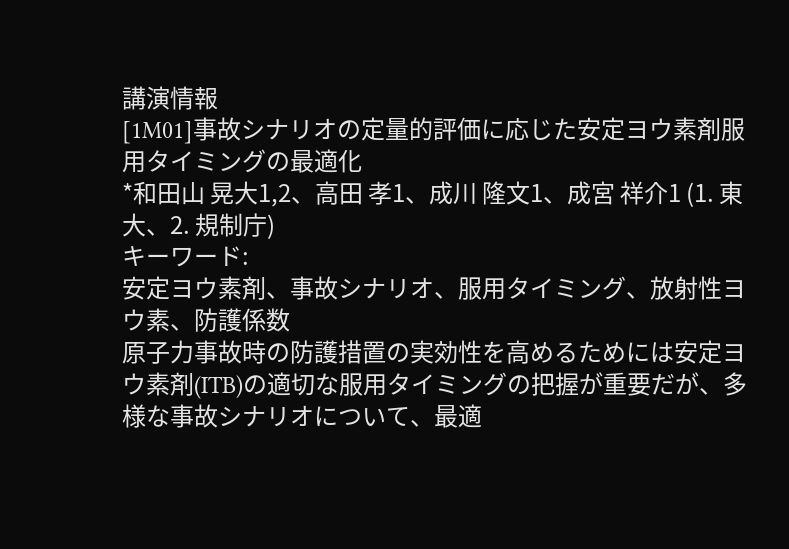講演情報
[1M01]事故シナリオの定量的評価に応じた安定ヨウ素剤服用タイミングの最適化
*和田山 晃大1,2、高田 孝1、成川 隆文1、成宮 祥介1 (1. 東大、2. 規制庁)
キーワード:
安定ヨウ素剤、事故シナリオ、服用タイミング、放射性ヨウ素、防護係数
原子力事故時の防護措置の実効性を高めるためには安定ヨウ素剤(ITB)の適切な服用タイミングの把握が重要だが、多様な事故シナリオについて、最適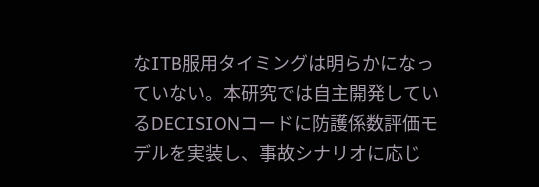なITB服用タイミングは明らかになっていない。本研究では自主開発しているDECISIONコードに防護係数評価モデルを実装し、事故シナリオに応じ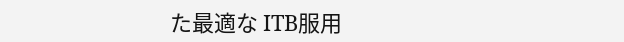た最適な ITB服用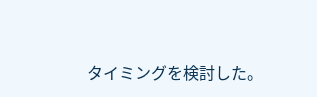タイミングを検討した。